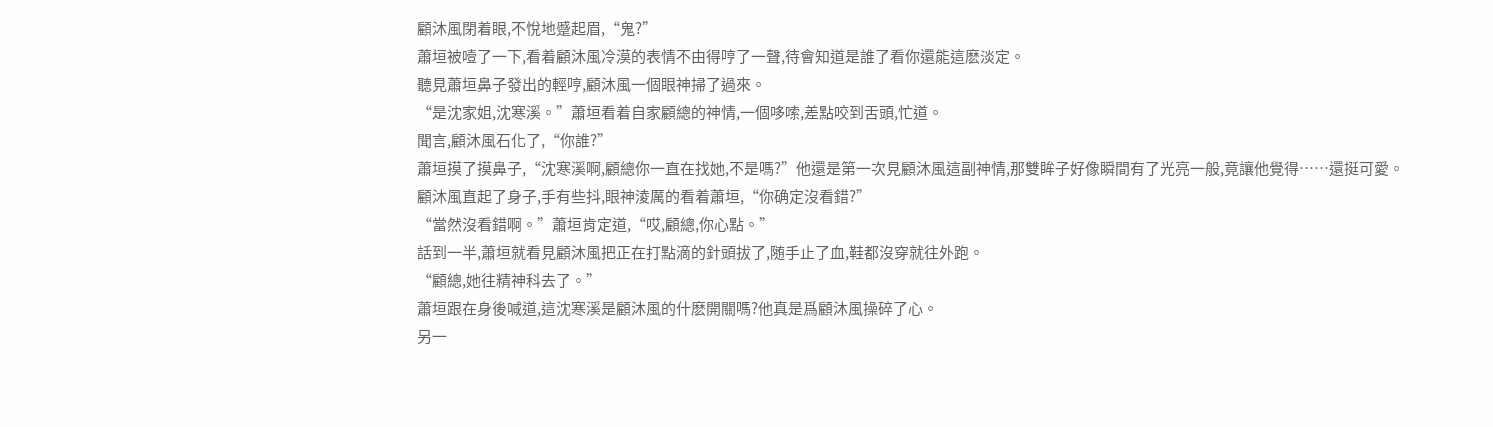顧沐風閉着眼,不悅地蹙起眉,“鬼?”
蕭垣被噎了一下,看着顧沐風冷漠的表情不由得哼了一聲,待會知道是誰了看你還能這麽淡定。
聽見蕭垣鼻子發出的輕哼,顧沐風一個眼神掃了過來。
“是沈家姐,沈寒溪。”蕭垣看着自家顧總的神情,一個哆嗦,差點咬到舌頭,忙道。
聞言,顧沐風石化了,“你誰?”
蕭垣摸了摸鼻子,“沈寒溪啊,顧總你一直在找她,不是嗎?”他還是第一次見顧沐風這副神情,那雙眸子好像瞬間有了光亮一般,竟讓他覺得……還挺可愛。
顧沐風直起了身子,手有些抖,眼神淩厲的看着蕭垣,“你确定沒看錯?”
“當然沒看錯啊。”蕭垣肯定道,“哎,顧總,你心點。”
話到一半,蕭垣就看見顧沐風把正在打點滴的針頭拔了,随手止了血,鞋都沒穿就往外跑。
“顧總,她往精神科去了。”
蕭垣跟在身後喊道,這沈寒溪是顧沐風的什麽開關嗎?他真是爲顧沐風操碎了心。
另一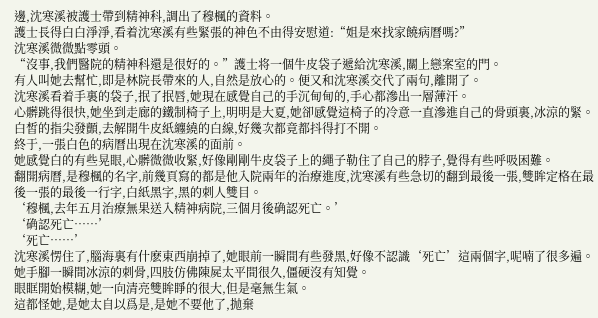邊,沈寒溪被護士帶到精神科,調出了穆楓的資料。
護士長得白白淨淨,看着沈寒溪有些緊張的神色不由得安慰道:“姐是來找家饒病曆嗎?”
沈寒溪微微點零頭。
“沒事,我們醫院的精神科還是很好的。”護士将一個牛皮袋子遞給沈寒溪,關上戀案室的門。
有人叫她去幫忙,即是林院長帶來的人,自然是放心的。便又和沈寒溪交代了兩句,離開了。
沈寒溪看着手裏的袋子,抿了抿唇,她現在感覺自己的手沉甸甸的,手心都滲出一層薄汗。
心髒跳得很快,她坐到走廊的鐵制椅子上,明明是大夏,她卻感覺這椅子的冷意一直滲進自己的骨頭裏,冰涼的緊。
白皙的指尖發顫,去解開牛皮紙纏繞的白線,好幾次都竟都抖得打不開。
終于,一張白色的病曆出現在沈寒溪的面前。
她感覺白的有些晃眼,心髒微微收緊,好像剛剛牛皮袋子上的繩子勒住了自己的脖子,覺得有些呼吸困難。
翻開病曆,是穆楓的名字,前幾頁寫的都是他入院兩年的治療進度,沈寒溪有些急切的翻到最後一張,雙眸定格在最後一張的最後一行字,白紙黑字,黑的刺人雙目。
‘穆楓,去年五月治療無果送入精神病院,三個月後确認死亡。’
‘确認死亡……’
‘死亡……’
沈寒溪愣住了,腦海裏有什麽東西崩掉了,她眼前一瞬間有些發黑,好像不認識‘死亡’這兩個字,呢喃了很多遍。
她手腳一瞬間冰涼的刺骨,四肢仿佛陳屍太平間很久,僵硬沒有知覺。
眼眶開始模糊,她一向清亮雙眸睜的很大,但是毫無生氣。
這都怪她,是她太自以爲是,是她不要他了,抛棄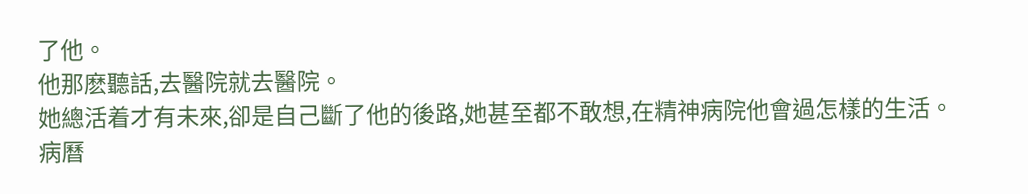了他。
他那麽聽話,去醫院就去醫院。
她總活着才有未來,卻是自己斷了他的後路,她甚至都不敢想,在精神病院他會過怎樣的生活。
病曆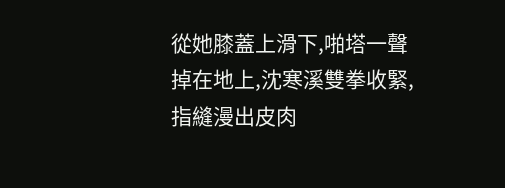從她膝蓋上滑下,啪塔一聲掉在地上,沈寒溪雙拳收緊,指縫漫出皮肉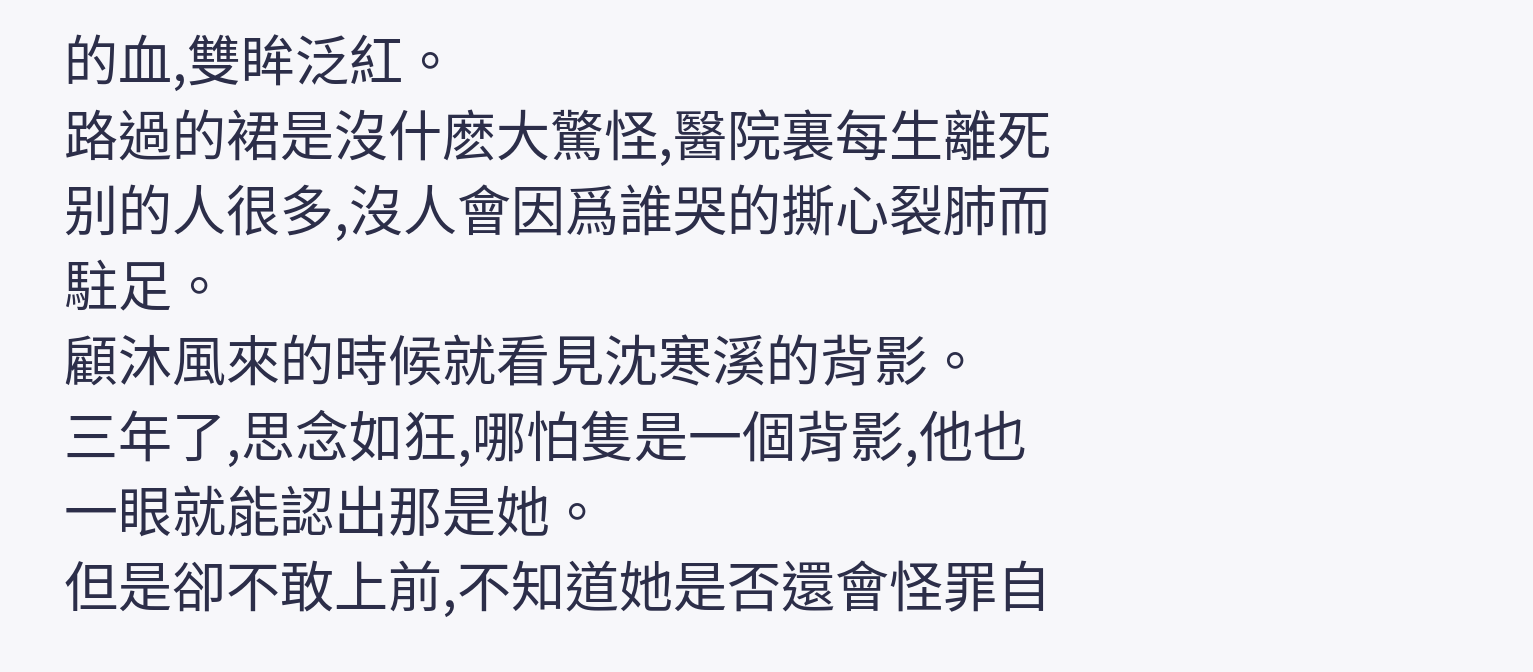的血,雙眸泛紅。
路過的裙是沒什麽大驚怪,醫院裏每生離死别的人很多,沒人會因爲誰哭的撕心裂肺而駐足。
顧沐風來的時候就看見沈寒溪的背影。
三年了,思念如狂,哪怕隻是一個背影,他也一眼就能認出那是她。
但是卻不敢上前,不知道她是否還會怪罪自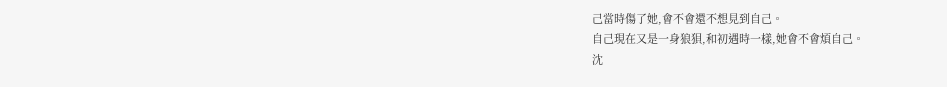己當時傷了她,會不會還不想見到自己。
自己現在又是一身狼狽,和初遇時一樣,她會不會煩自己。
沈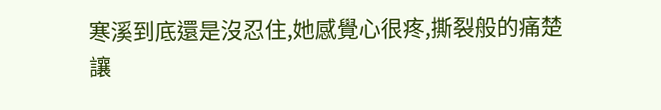寒溪到底還是沒忍住,她感覺心很疼,撕裂般的痛楚讓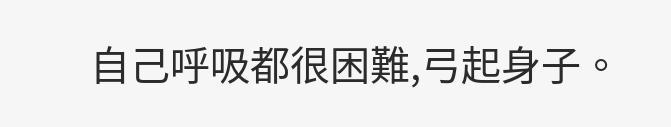自己呼吸都很困難,弓起身子。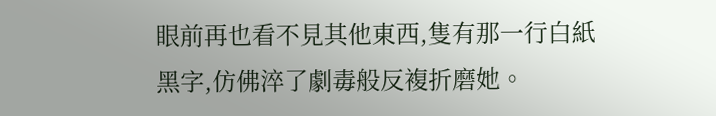眼前再也看不見其他東西,隻有那一行白紙黑字,仿佛淬了劇毒般反複折磨她。